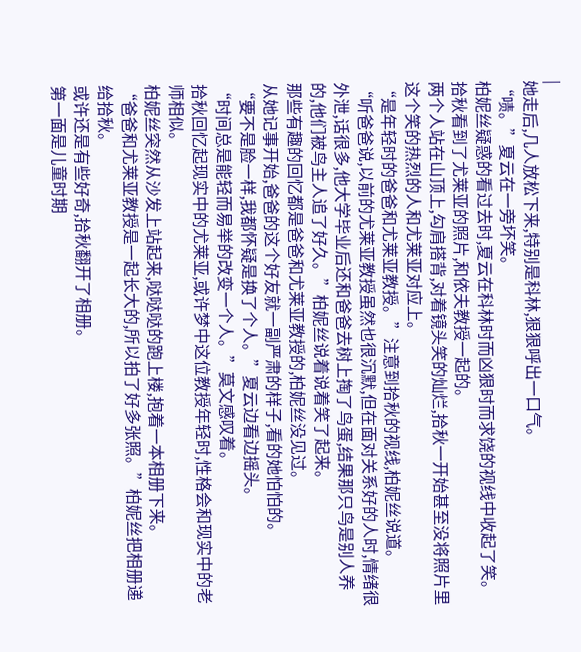|
她走后,几人放松下来,特别是科林,狠狠呼出一口气。
“啧。”夏云在一旁坏笑。
柏妮丝疑惑的看过去时,夏云在科林时而凶狠时而求饶的视线中收起了笑。
拾秋看到了尤莱亚的照片,和依夫教授一起的。
两个人站在山顶上,勾肩搭背,对着镜头笑的灿烂,拾秋一开始甚至没将照片里这个笑的热烈的人和尤莱亚对应上。
“是年轻时的爸爸和尤莱亚教授。”注意到拾秋的视线,柏妮丝说道。
“听爸爸说,以前的尤莱亚教授虽然也很沉默,但在面对关系好的人时,情绪很外泄,话很多,他大学毕业后还和爸爸去树上掏了鸟蛋,结果那只鸟是别人养的,他们被鸟主人追了好久。”柏妮丝说着说着笑了起来。
那些有趣的回忆都是爸爸和尤莱亚教授的,柏妮丝没见过。
从她记事开始,爸爸的这个好友就一副严肃的样子,看的她怕怕的。
“要不是脸一样,我都怀疑是换了个人。”夏云边看边摇头。
“时间总是能轻而易举的改变一个人。”莫文感叹着。
拾秋回忆起现实中的尤莱亚,或许梦中这位教授年轻时,性格会和现实中的老师相似。
柏妮丝突然从沙发上站起来,哒哒哒的跑上楼,抱着一本相册下来。
“爸爸和尤莱亚教授是一起长大的,所以拍了好多张照。”柏妮丝把相册递给拾秋。
或许还是有些好奇,拾秋翻开了相册。
第一面是儿童时期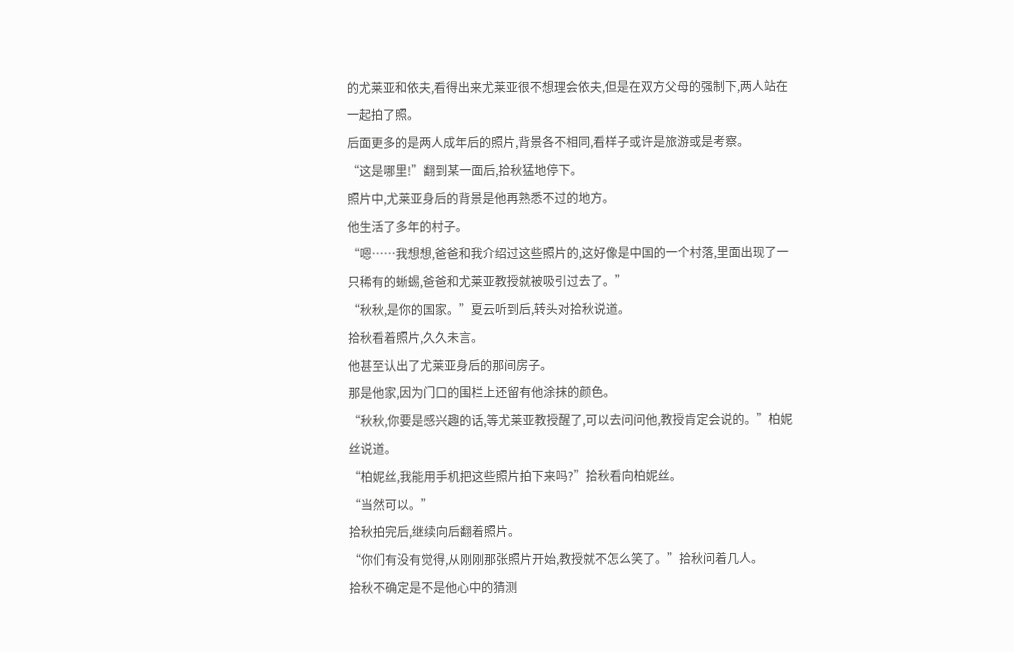的尤莱亚和依夫,看得出来尤莱亚很不想理会依夫,但是在双方父母的强制下,两人站在一起拍了照。
后面更多的是两人成年后的照片,背景各不相同,看样子或许是旅游或是考察。
“这是哪里!”翻到某一面后,拾秋猛地停下。
照片中,尤莱亚身后的背景是他再熟悉不过的地方。
他生活了多年的村子。
“嗯……我想想,爸爸和我介绍过这些照片的,这好像是中国的一个村落,里面出现了一只稀有的蜥蜴,爸爸和尤莱亚教授就被吸引过去了。”
“秋秋,是你的国家。”夏云听到后,转头对拾秋说道。
拾秋看着照片,久久未言。
他甚至认出了尤莱亚身后的那间房子。
那是他家,因为门口的围栏上还留有他涂抹的颜色。
“秋秋,你要是感兴趣的话,等尤莱亚教授醒了,可以去问问他,教授肯定会说的。”柏妮丝说道。
“柏妮丝,我能用手机把这些照片拍下来吗?”拾秋看向柏妮丝。
“当然可以。”
拾秋拍完后,继续向后翻着照片。
“你们有没有觉得,从刚刚那张照片开始,教授就不怎么笑了。”拾秋问着几人。
拾秋不确定是不是他心中的猜测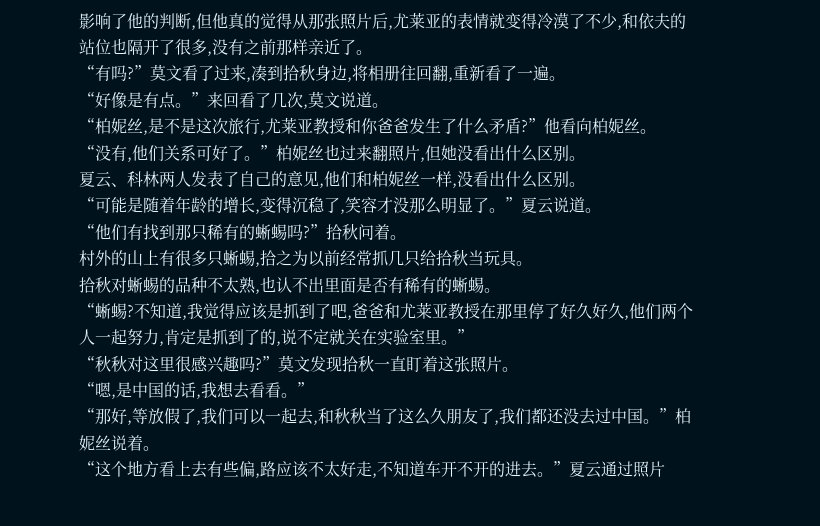影响了他的判断,但他真的觉得从那张照片后,尤莱亚的表情就变得冷漠了不少,和依夫的站位也隔开了很多,没有之前那样亲近了。
“有吗?”莫文看了过来,凑到拾秋身边,将相册往回翻,重新看了一遍。
“好像是有点。”来回看了几次,莫文说道。
“柏妮丝,是不是这次旅行,尤莱亚教授和你爸爸发生了什么矛盾?”他看向柏妮丝。
“没有,他们关系可好了。”柏妮丝也过来翻照片,但她没看出什么区别。
夏云、科林两人发表了自己的意见,他们和柏妮丝一样,没看出什么区别。
“可能是随着年龄的增长,变得沉稳了,笑容才没那么明显了。”夏云说道。
“他们有找到那只稀有的蜥蜴吗?”拾秋问着。
村外的山上有很多只蜥蜴,拾之为以前经常抓几只给拾秋当玩具。
拾秋对蜥蜴的品种不太熟,也认不出里面是否有稀有的蜥蜴。
“蜥蜴?不知道,我觉得应该是抓到了吧,爸爸和尤莱亚教授在那里停了好久好久,他们两个人一起努力,肯定是抓到了的,说不定就关在实验室里。”
“秋秋对这里很感兴趣吗?”莫文发现拾秋一直盯着这张照片。
“嗯,是中国的话,我想去看看。”
“那好,等放假了,我们可以一起去,和秋秋当了这么久朋友了,我们都还没去过中国。”柏妮丝说着。
“这个地方看上去有些偏,路应该不太好走,不知道车开不开的进去。”夏云通过照片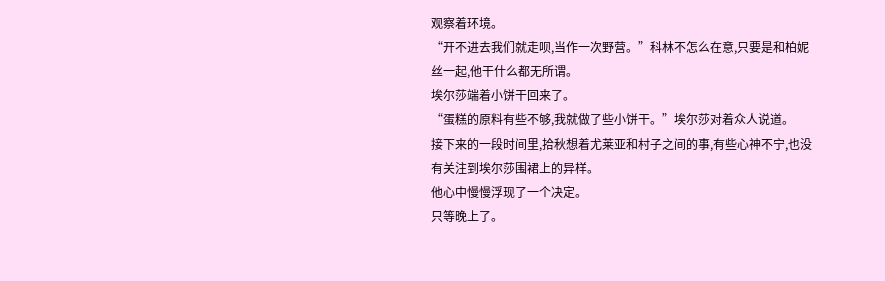观察着环境。
“开不进去我们就走呗,当作一次野营。”科林不怎么在意,只要是和柏妮丝一起,他干什么都无所谓。
埃尔莎端着小饼干回来了。
“蛋糕的原料有些不够,我就做了些小饼干。”埃尔莎对着众人说道。
接下来的一段时间里,拾秋想着尤莱亚和村子之间的事,有些心神不宁,也没有关注到埃尔莎围裙上的异样。
他心中慢慢浮现了一个决定。
只等晚上了。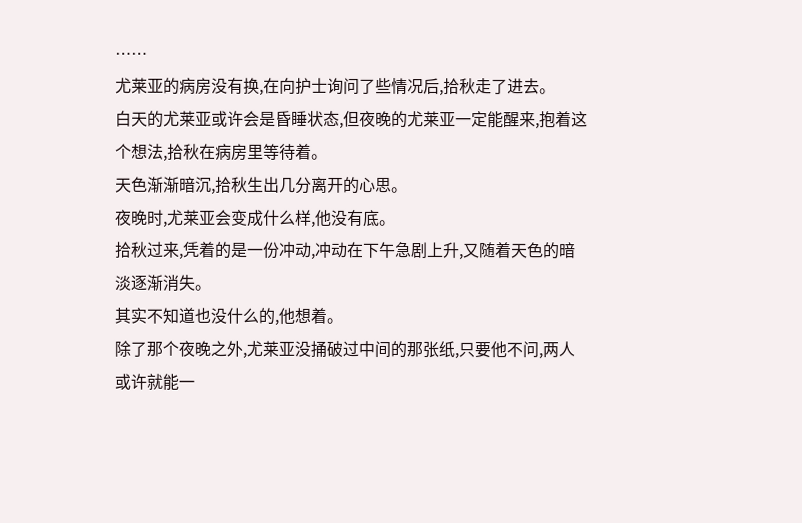……
尤莱亚的病房没有换,在向护士询问了些情况后,拾秋走了进去。
白天的尤莱亚或许会是昏睡状态,但夜晚的尤莱亚一定能醒来,抱着这个想法,拾秋在病房里等待着。
天色渐渐暗沉,拾秋生出几分离开的心思。
夜晚时,尤莱亚会变成什么样,他没有底。
拾秋过来,凭着的是一份冲动,冲动在下午急剧上升,又随着天色的暗淡逐渐消失。
其实不知道也没什么的,他想着。
除了那个夜晚之外,尤莱亚没捅破过中间的那张纸,只要他不问,两人或许就能一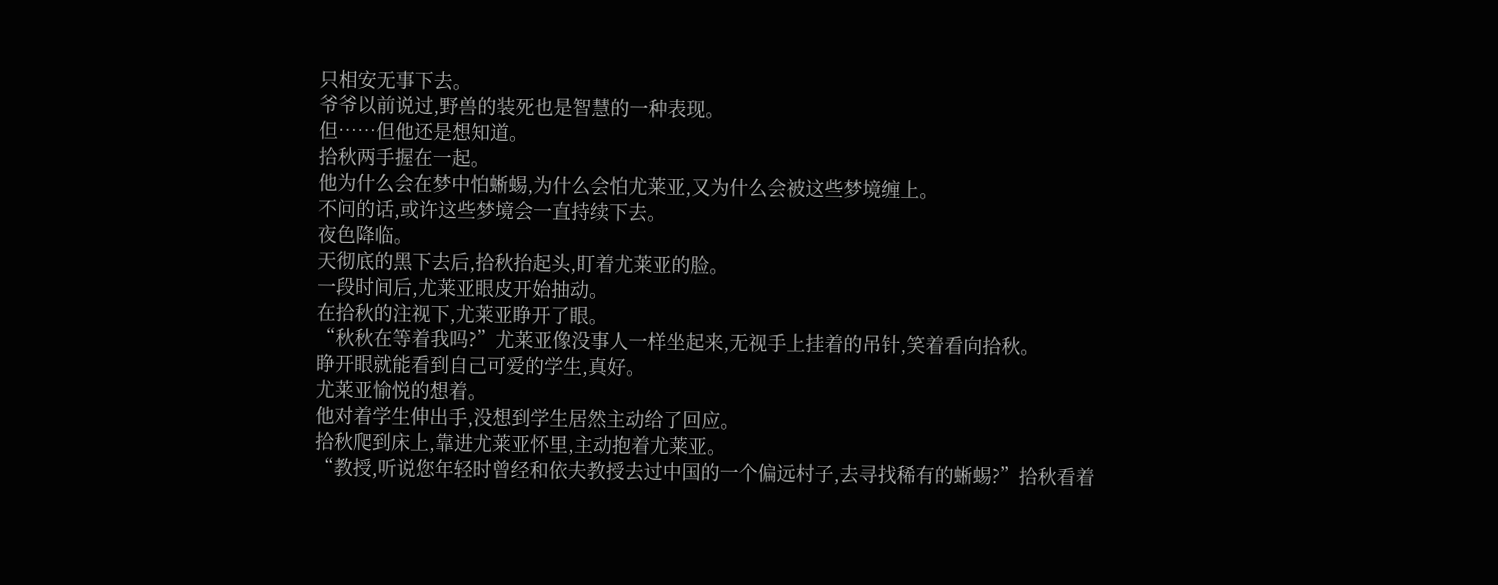只相安无事下去。
爷爷以前说过,野兽的装死也是智慧的一种表现。
但……但他还是想知道。
拾秋两手握在一起。
他为什么会在梦中怕蜥蜴,为什么会怕尤莱亚,又为什么会被这些梦境缠上。
不问的话,或许这些梦境会一直持续下去。
夜色降临。
天彻底的黑下去后,拾秋抬起头,盯着尤莱亚的脸。
一段时间后,尤莱亚眼皮开始抽动。
在拾秋的注视下,尤莱亚睁开了眼。
“秋秋在等着我吗?”尤莱亚像没事人一样坐起来,无视手上挂着的吊针,笑着看向拾秋。
睁开眼就能看到自己可爱的学生,真好。
尤莱亚愉悦的想着。
他对着学生伸出手,没想到学生居然主动给了回应。
拾秋爬到床上,靠进尤莱亚怀里,主动抱着尤莱亚。
“教授,听说您年轻时曾经和依夫教授去过中国的一个偏远村子,去寻找稀有的蜥蜴?”拾秋看着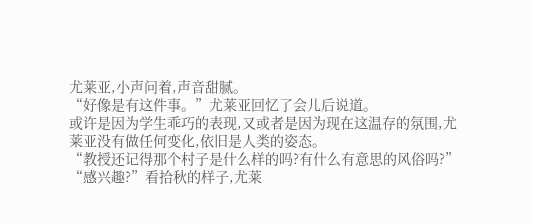尤莱亚,小声问着,声音甜腻。
“好像是有这件事。”尤莱亚回忆了会儿后说道。
或许是因为学生乖巧的表现,又或者是因为现在这温存的氛围,尤莱亚没有做任何变化,依旧是人类的姿态。
“教授还记得那个村子是什么样的吗?有什么有意思的风俗吗?”
“感兴趣?”看拾秋的样子,尤莱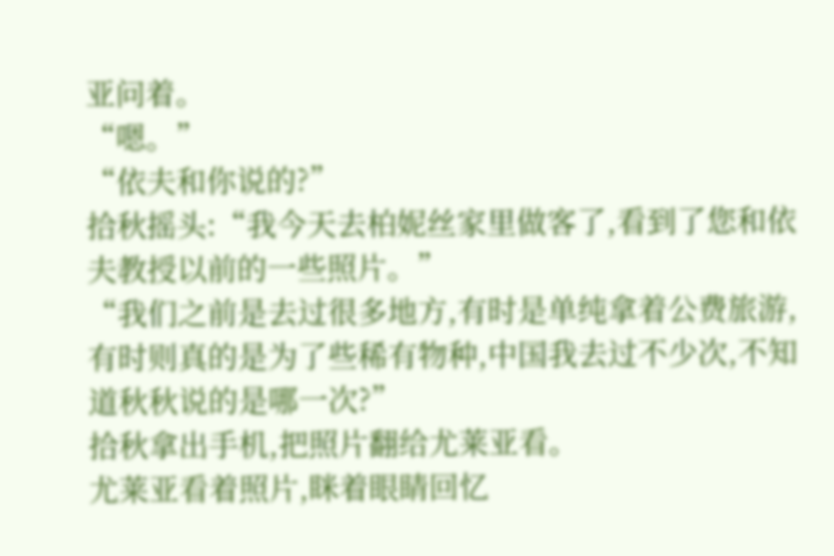亚问着。
“嗯。”
“依夫和你说的?”
拾秋摇头:“我今天去柏妮丝家里做客了,看到了您和依夫教授以前的一些照片。”
“我们之前是去过很多地方,有时是单纯拿着公费旅游,有时则真的是为了些稀有物种,中国我去过不少次,不知道秋秋说的是哪一次?”
拾秋拿出手机,把照片翻给尤莱亚看。
尤莱亚看着照片,眯着眼睛回忆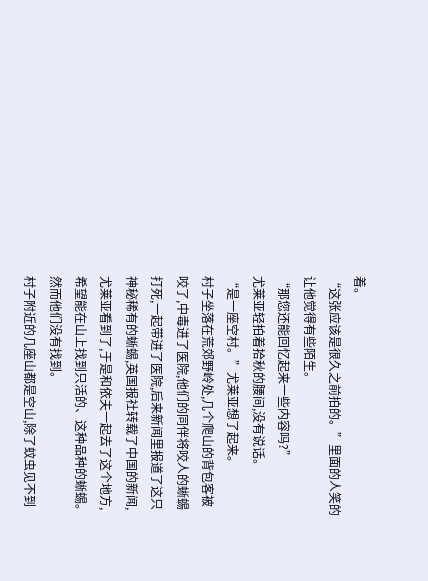着。
“这张应该是很久之前拍的。”里面的人笑的让他觉得有些陌生。
“那您还能回忆起来一些内容吗?”
尤莱亚轻拍着拾秋的腰间,没有说话。
“是一座空村。”尤莱亚想了起来。
村子坐落在荒郊野岭处,几个爬山的背包客被咬了,中毒进了医院,他们的同伴将咬人的蜥蜴打死,一起带进了医院,后来新闻里报道了这只神秘稀有的蜥蜴,英国报社转载了中国的新闻,尤莱亚看到了,于是和依夫一起去了这个地方,希望能在山上找到只活的、这种品种的蜥蜴。
然而他们没有找到。
村子附近的几座山都是空山,除了蚊虫见不到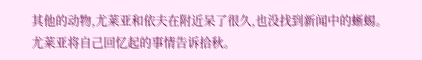其他的动物,尤莱亚和依夫在附近呆了很久,也没找到新闻中的蜥蜴。
尤莱亚将自己回忆起的事情告诉拾秋。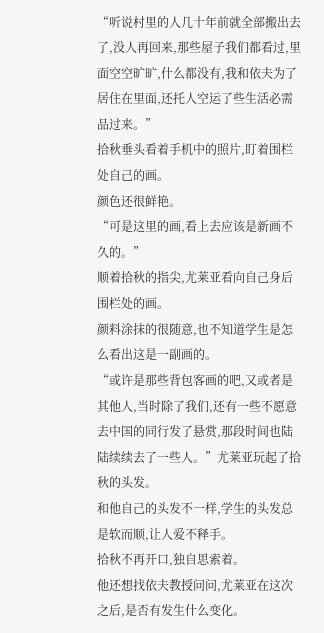“听说村里的人几十年前就全部搬出去了,没人再回来,那些屋子我们都看过,里面空空旷旷,什么都没有,我和依夫为了居住在里面,还托人空运了些生活必需品过来。”
拾秋垂头看着手机中的照片,盯着围栏处自己的画。
颜色还很鲜艳。
“可是这里的画,看上去应该是新画不久的。”
顺着拾秋的指尖,尤莱亚看向自己身后围栏处的画。
颜料涂抹的很随意,也不知道学生是怎么看出这是一副画的。
“或许是那些背包客画的吧,又或者是其他人,当时除了我们,还有一些不愿意去中国的同行发了悬赏,那段时间也陆陆续续去了一些人。”尤莱亚玩起了拾秋的头发。
和他自己的头发不一样,学生的头发总是软而顺,让人爱不释手。
拾秋不再开口,独自思索着。
他还想找依夫教授问问,尤莱亚在这次之后,是否有发生什么变化。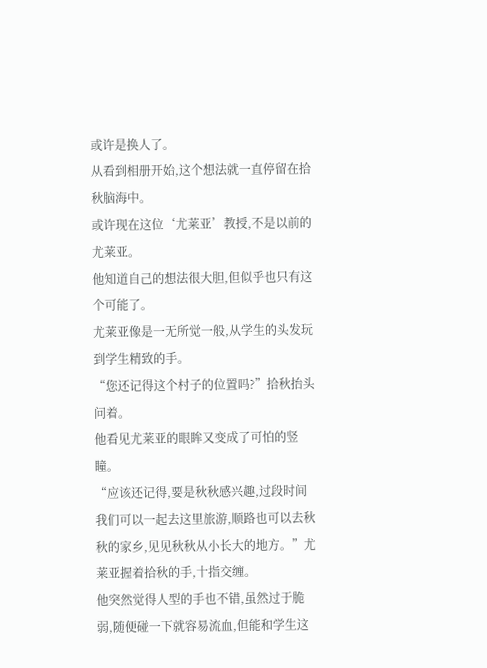或许是换人了。
从看到相册开始,这个想法就一直停留在拾秋脑海中。
或许现在这位‘尤莱亚’教授,不是以前的尤莱亚。
他知道自己的想法很大胆,但似乎也只有这个可能了。
尤莱亚像是一无所觉一般,从学生的头发玩到学生精致的手。
“您还记得这个村子的位置吗?”拾秋抬头问着。
他看见尤莱亚的眼眸又变成了可怕的竖瞳。
“应该还记得,要是秋秋感兴趣,过段时间我们可以一起去这里旅游,顺路也可以去秋秋的家乡,见见秋秋从小长大的地方。”尤莱亚握着拾秋的手,十指交缠。
他突然觉得人型的手也不错,虽然过于脆弱,随便碰一下就容易流血,但能和学生这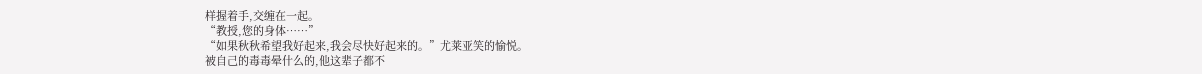样握着手,交缠在一起。
“教授,您的身体……”
“如果秋秋希望我好起来,我会尽快好起来的。”尤莱亚笑的愉悦。
被自己的毒毒晕什么的,他这辈子都不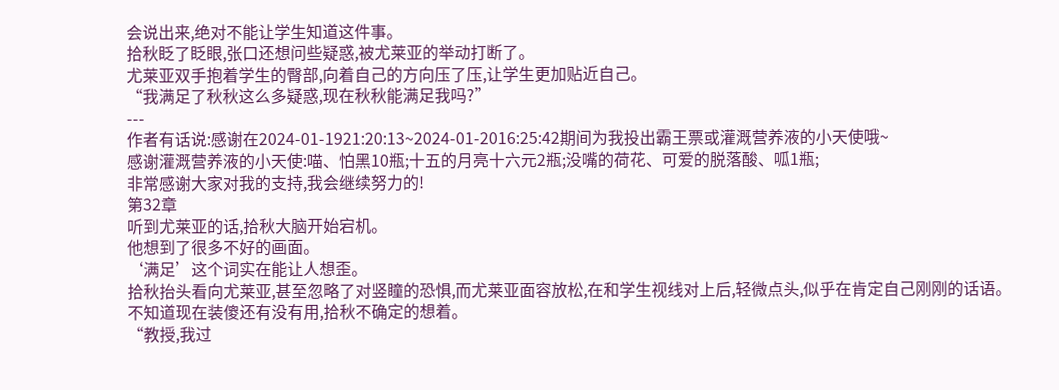会说出来,绝对不能让学生知道这件事。
拾秋眨了眨眼,张口还想问些疑惑,被尤莱亚的举动打断了。
尤莱亚双手抱着学生的臀部,向着自己的方向压了压,让学生更加贴近自己。
“我满足了秋秋这么多疑惑,现在秋秋能满足我吗?”
---
作者有话说:感谢在2024-01-1921:20:13~2024-01-2016:25:42期间为我投出霸王票或灌溉营养液的小天使哦~
感谢灌溉营养液的小天使:喵、怕黑10瓶;十五的月亮十六元2瓶;没嘴的荷花、可爱的脱落酸、呱1瓶;
非常感谢大家对我的支持,我会继续努力的!
第32章
听到尤莱亚的话,拾秋大脑开始宕机。
他想到了很多不好的画面。
‘满足’这个词实在能让人想歪。
拾秋抬头看向尤莱亚,甚至忽略了对竖瞳的恐惧,而尤莱亚面容放松,在和学生视线对上后,轻微点头,似乎在肯定自己刚刚的话语。
不知道现在装傻还有没有用,拾秋不确定的想着。
“教授,我过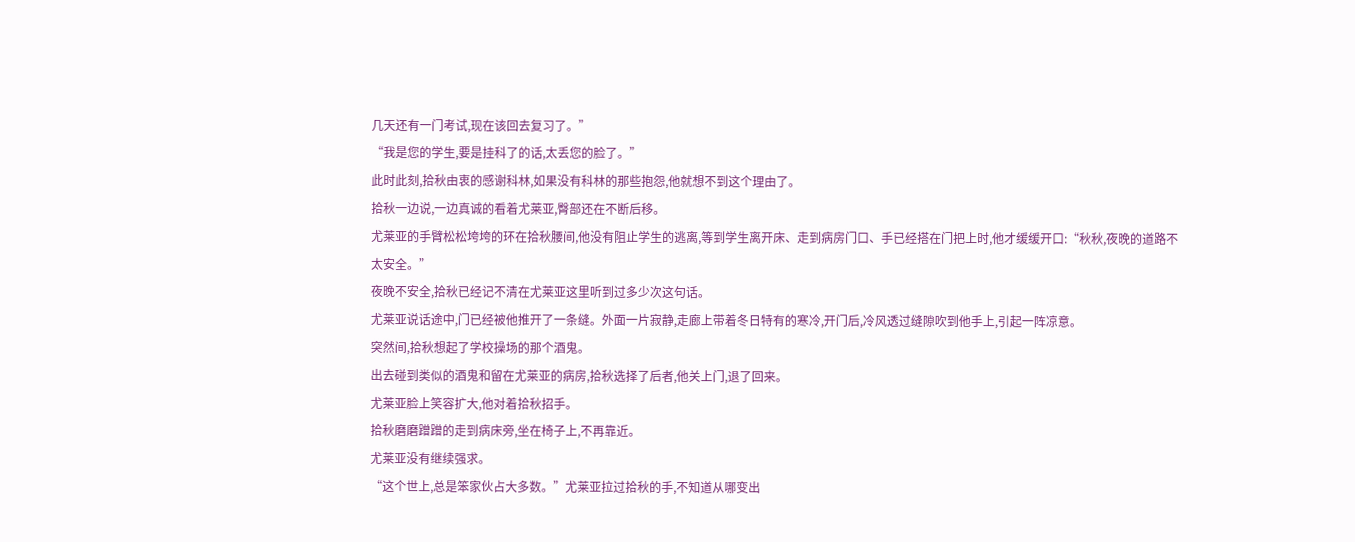几天还有一门考试,现在该回去复习了。”
“我是您的学生,要是挂科了的话,太丢您的脸了。”
此时此刻,拾秋由衷的感谢科林,如果没有科林的那些抱怨,他就想不到这个理由了。
拾秋一边说,一边真诚的看着尤莱亚,臀部还在不断后移。
尤莱亚的手臂松松垮垮的环在拾秋腰间,他没有阻止学生的逃离,等到学生离开床、走到病房门口、手已经搭在门把上时,他才缓缓开口:“秋秋,夜晚的道路不太安全。”
夜晚不安全,拾秋已经记不清在尤莱亚这里听到过多少次这句话。
尤莱亚说话途中,门已经被他推开了一条缝。外面一片寂静,走廊上带着冬日特有的寒冷,开门后,冷风透过缝隙吹到他手上,引起一阵凉意。
突然间,拾秋想起了学校操场的那个酒鬼。
出去碰到类似的酒鬼和留在尤莱亚的病房,拾秋选择了后者,他关上门,退了回来。
尤莱亚脸上笑容扩大,他对着拾秋招手。
拾秋磨磨蹭蹭的走到病床旁,坐在椅子上,不再靠近。
尤莱亚没有继续强求。
“这个世上,总是笨家伙占大多数。”尤莱亚拉过拾秋的手,不知道从哪变出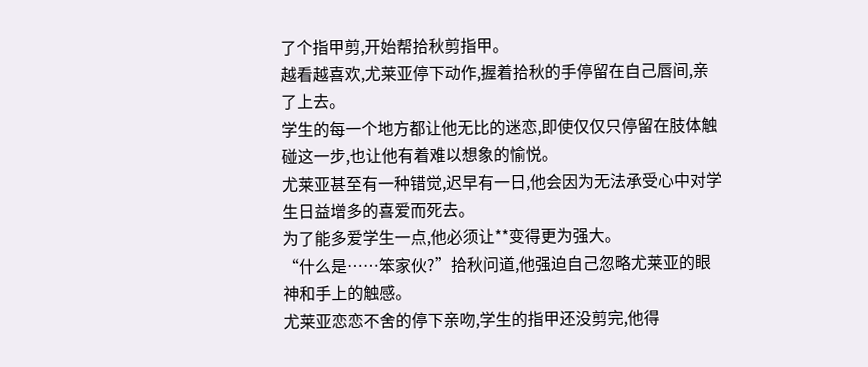了个指甲剪,开始帮拾秋剪指甲。
越看越喜欢,尤莱亚停下动作,握着拾秋的手停留在自己唇间,亲了上去。
学生的每一个地方都让他无比的迷恋,即使仅仅只停留在肢体触碰这一步,也让他有着难以想象的愉悦。
尤莱亚甚至有一种错觉,迟早有一日,他会因为无法承受心中对学生日益增多的喜爱而死去。
为了能多爱学生一点,他必须让**变得更为强大。
“什么是……笨家伙?”拾秋问道,他强迫自己忽略尤莱亚的眼神和手上的触感。
尤莱亚恋恋不舍的停下亲吻,学生的指甲还没剪完,他得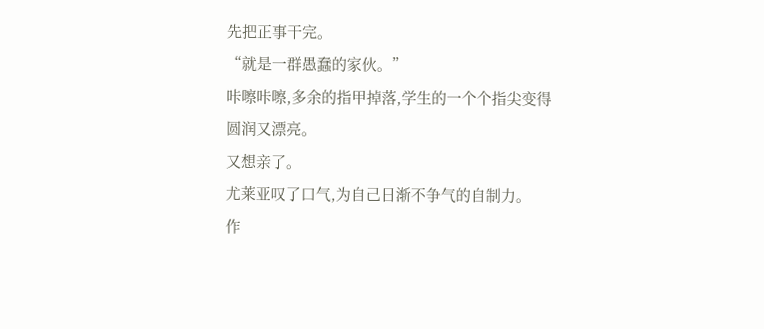先把正事干完。
“就是一群愚蠢的家伙。”
咔嚓咔嚓,多余的指甲掉落,学生的一个个指尖变得圆润又漂亮。
又想亲了。
尤莱亚叹了口气,为自己日渐不争气的自制力。
作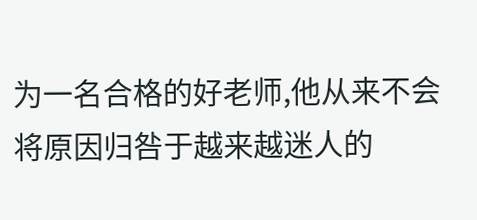为一名合格的好老师,他从来不会将原因归咎于越来越迷人的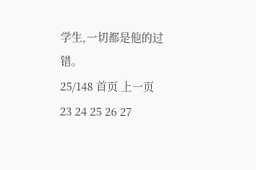学生,一切都是他的过错。
25/148 首页 上一页 23 24 25 26 27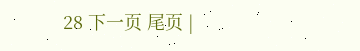28 下一页 尾页 |